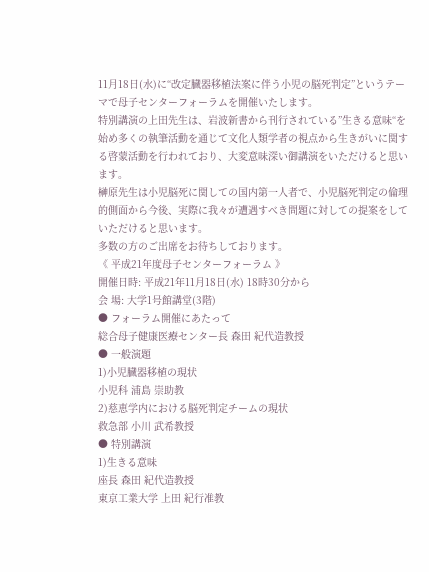11月18日(水)に“改定臓器移植法案に伴う小児の脳死判定”というテーマで母子センターフォーラムを開催いたします。
特別講演の上田先生は、岩波新書から刊行されている”生きる意味“を始め多くの執筆活動を通じて文化人類学者の視点から生きがいに関する啓蒙活動を行われており、大変意味深い御講演をいただけると思います。
榊原先生は小児脳死に関しての国内第一人者で、小児脳死判定の倫理的側面から今後、実際に我々が遭遇すべき問題に対しての提案をしていただけると思います。
多数の方のご出席をお待ちしております。
《 平成21年度母子センターフォーラム 》
開催日時: 平成21年11月18日(水) 18時30分から
会 場: 大学1号館講堂(3階)
● フォーラム開催にあたって
総合母子健康医療センター長 森田 紀代造教授
● 一般演題
1)小児臓器移植の現状
小児科 浦島 崇助教
2)慈恵学内における脳死判定チームの現状
救急部 小川 武希教授
● 特別講演
1)生きる意味
座長 森田 紀代造教授
東京工業大学 上田 紀行准教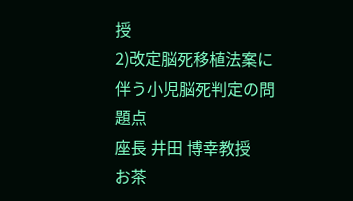授
2)改定脳死移植法案に伴う小児脳死判定の問題点
座長 井田 博幸教授
お茶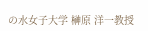の水女子大学 榊原 洋一教授